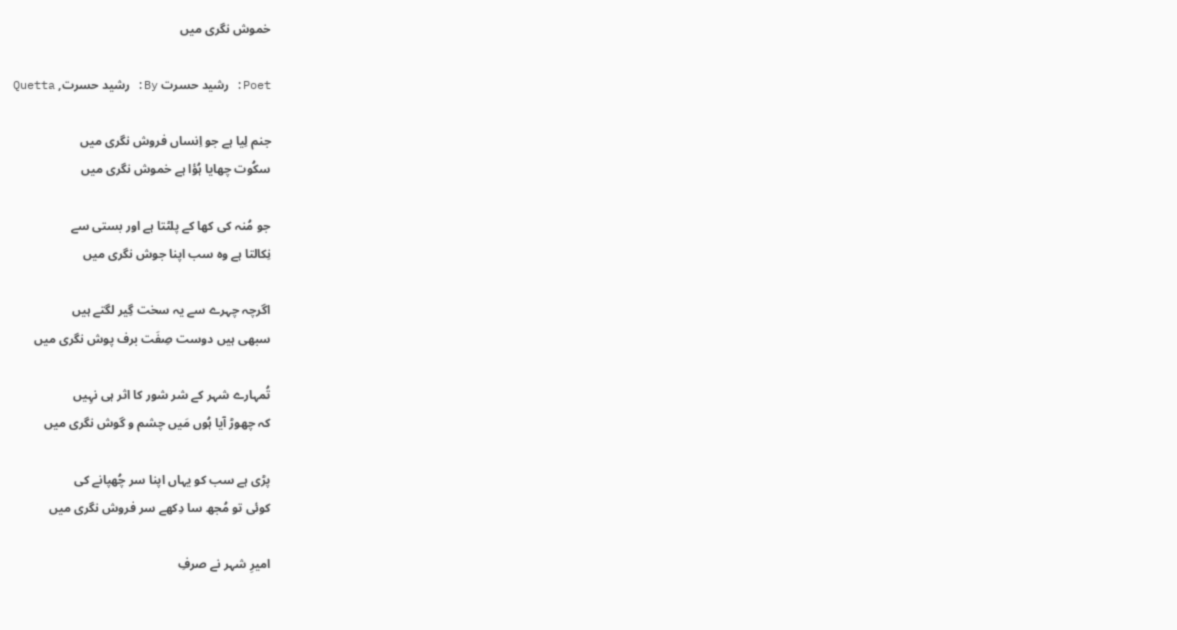خموش نگری میں

Poet: رشید حسرت By: رشید حسرت, Quetta

جنم لِیا ہے جو اِنساں فروش نگری میں
سکُوت چھایا ہُؤا ہے خموش نگری میں

جو مُنہ کی کھا کے پلٹتا ہے اور بستی سے
نِکالتا ہے وہ سب اپنا جوش نگری میں

اگرچہ چہرے سے یہ سخت گِیر لگتے ہیں
سبھی ہیں دوست صِفَت برف پوش نگری میں

تُمہارے شہر کے شر شور کا اثر ہی نہِیں
کہ چھوڑ آیا ہُوں مَیں چشم و گوش نگری میں

پڑی ہے سب کو یہاں اپنا سر چُھپانے کی
کوئی تو مُجھ سا دِکھے سر فروش نگری میں

امیرِ شہر نے صرفِ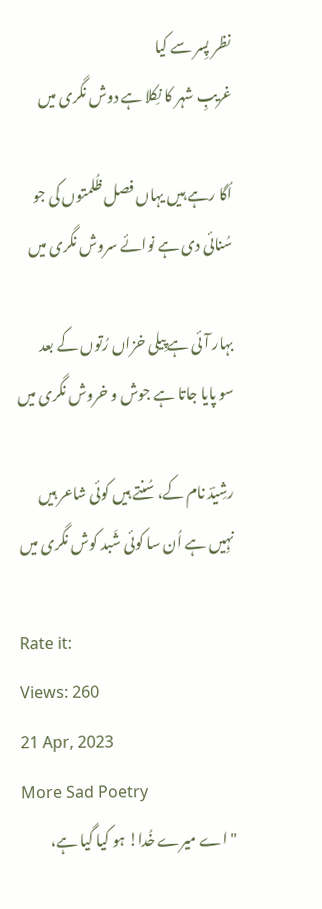نظر پِسر سے کیا
غریبِ شہر کا نِکلا ہے دوش نگری میں

اُگا رہے ہیں یہاں فصل ظُلمتوں کی جو
سُنائی دی ہے نوائے سروش نگری میں

بہار آئی ہے پِیلی خزاں رُتوں کے بعد
سو پایا جاتا ہے جوش و خروش نگری میں

رشِیدؔ نام کے، سُنتے ہیں کوئی شاعر ہیں
نہِیں ہے اُن سا کوئی شَبد کوش نگری میں

Rate it:
Views: 260
21 Apr, 2023
More Sad Poetry
" اے میرے خُدا! ہو کیا گیا ہے،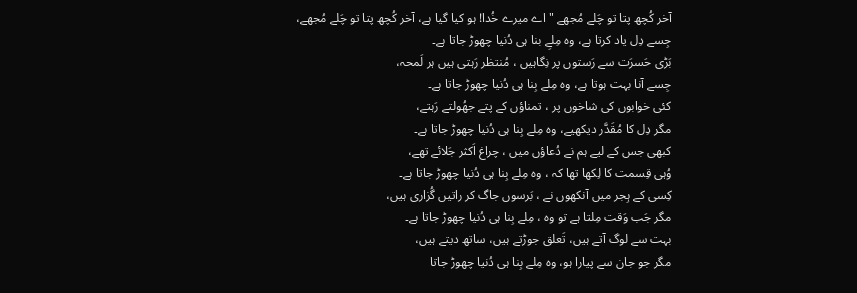آخر کُچھ پتا تو چَلے مُجھے " اے میرے خُدا! ہو کیا گیا ہے، آخر کُچھ پتا تو چَلے مُجھے،
جِسے دِل یاد کرتا ہے، وہ مِلےِ بنا ہی دُنیا چھوڑ جاتا ہے۔
بَڑی حَسرَت سے رَستوں پر نِگاہیں ، مُنتظر رَہتی ہیں ہر لَمحہ،
جِسے آنا بہت ہوتا ہے، وہ مِلے بِنا ہی دُنیا چھوڑ جاتا ہے۔
کئی خوابوں کی شاخوں پر ، تمناؤں کے پتے جھُولتے رَہتے،
مگر دِل کا مُقَدَّر دیکھیے، وہ مِلے بِنا ہی دُنیا چھوڑ جاتا ہے۔
کبھی جس کے لیے ہم نے دُعاؤں میں ، چراغ اَکثر جَلائے تھے،
وُہی قِسمت کا لِکھا تھا کہ ، وہ مِلے بِنا ہی دُنیا چھوڑ جاتا ہے۔
کِسی کے ہِجر میں آنکھوں نے ، بَرسوں جاگ کر راتیں گُزاری ہیں،
مگر جَب وَقت مِلتا ہے تو وہ ، مِلے بِنا ہی دُنیا چھوڑ جاتا ہے۔
بہت سے لوگ آتے ہیں، تَعلق جوڑتے ہیں، ساتھ دیتے ہیں،
مگر جو جان سے پیارا ہو، وہ مِلے بِنا ہی دُنیا چھوڑ جاتا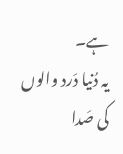ہے۔
یہ دُنیا دَرد والوں کی صَدا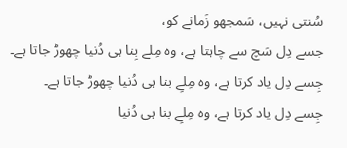سُنتی نہیں، سَمجھو زَمانے کو،
جسے دِل سَچ سے چاہتا ہے، وہ مِلے بِنا ہی دُنیا چھوڑ جاتا ہے۔
جِسے دِل یاد کرتا ہے، وہ مِلےِ بنا ہی دُنیا چھوڑ جاتا ہے۔
جِسے دِل یاد کرتا ہے، وہ مِلےِ بنا ہی دُنیا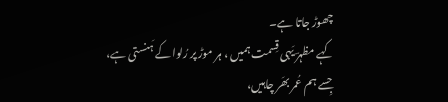چھوڑ جاتا ہے۔
کہے مظہرؔ یَہی قِسمت ہمیں ، ہر موڑ پر رُلوا کے ہَنستی ہے،
جِسے ہم عُمر بھَر چاہیں،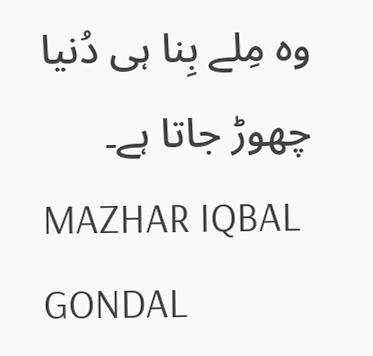وہ مِلے بِنا ہی دُنیا چھوڑ جاتا ہے۔
MAZHAR IQBAL GONDAL